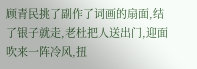顾青民挑了副作了词画的扇面,结了银子就走,老杜把人送出门,迎面吹来一阵冷风,扭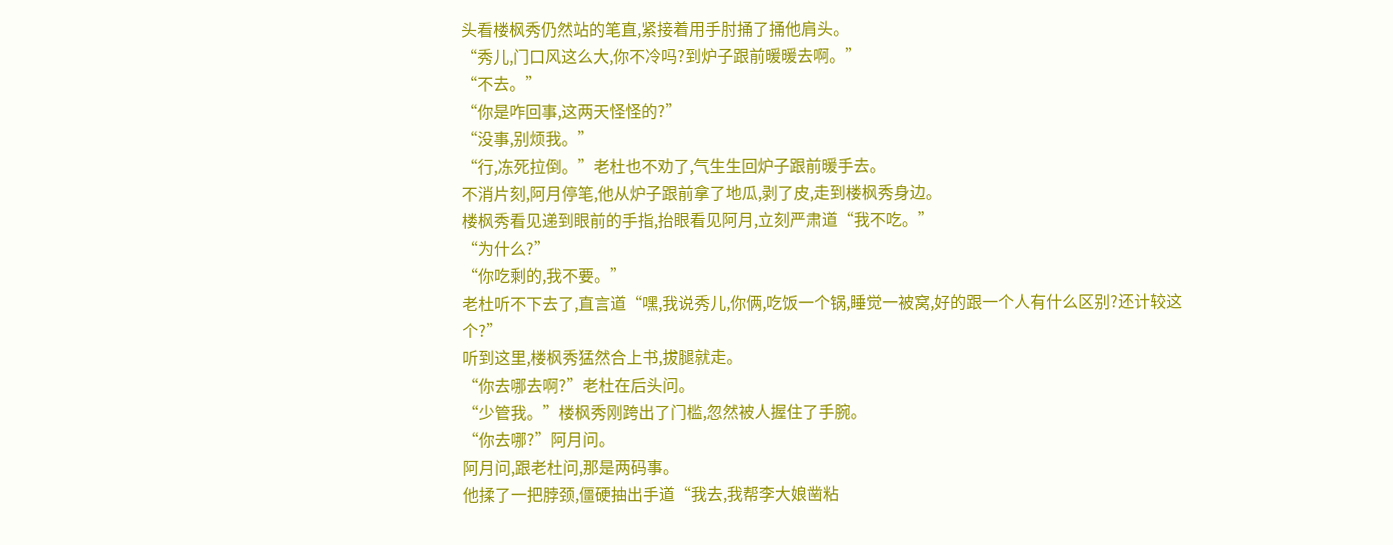头看楼枫秀仍然站的笔直,紧接着用手肘捅了捅他肩头。
“秀儿,门口风这么大,你不冷吗?到炉子跟前暖暖去啊。”
“不去。”
“你是咋回事,这两天怪怪的?”
“没事,别烦我。”
“行,冻死拉倒。”老杜也不劝了,气生生回炉子跟前暖手去。
不消片刻,阿月停笔,他从炉子跟前拿了地瓜,剥了皮,走到楼枫秀身边。
楼枫秀看见递到眼前的手指,抬眼看见阿月,立刻严肃道“我不吃。”
“为什么?”
“你吃剩的,我不要。”
老杜听不下去了,直言道“嘿,我说秀儿,你俩,吃饭一个锅,睡觉一被窝,好的跟一个人有什么区别?还计较这个?”
听到这里,楼枫秀猛然合上书,拔腿就走。
“你去哪去啊?”老杜在后头问。
“少管我。”楼枫秀刚跨出了门槛,忽然被人握住了手腕。
“你去哪?”阿月问。
阿月问,跟老杜问,那是两码事。
他揉了一把脖颈,僵硬抽出手道“我去,我帮李大娘凿粘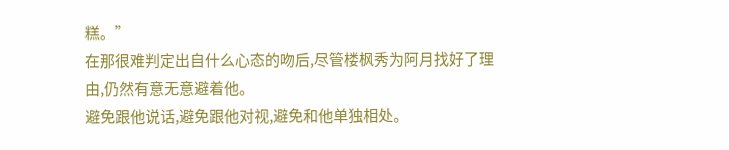糕。”
在那很难判定出自什么心态的吻后,尽管楼枫秀为阿月找好了理由,仍然有意无意避着他。
避免跟他说话,避免跟他对视,避免和他单独相处。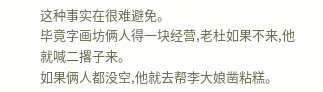这种事实在很难避免。
毕竟字画坊俩人得一块经营,老杜如果不来,他就喊二撂子来。
如果俩人都没空,他就去帮李大娘凿粘糕。